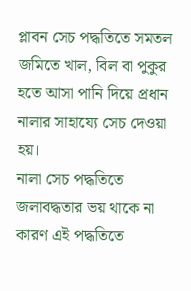প্লাবন সেচ পদ্ধতিতে সমতল জমিতে খাল, বিল বা পুকুর হতে আসা পানি দিয়ে প্রধান নালার সাহায্যে সেচ দেওয়া হয়।
নালা সেচ পদ্ধতিতে জলাবদ্ধতার ভয় থাকে না কারণ এই পদ্ধতিতে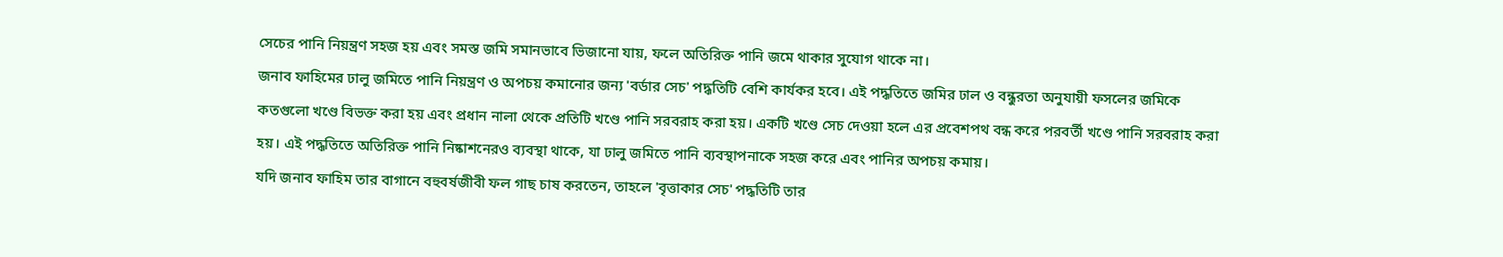সেচের পানি নিয়ন্ত্রণ সহজ হয় এবং সমস্ত জমি সমানভাবে ভিজানো যায়, ফলে অতিরিক্ত পানি জমে থাকার সুযোগ থাকে না।
জনাব ফাহিমের ঢালু জমিতে পানি নিয়ন্ত্রণ ও অপচয় কমানোর জন্য 'বর্ডার সেচ' পদ্ধতিটি বেশি কার্যকর হবে। এই পদ্ধতিতে জমির ঢাল ও বন্ধুরতা অনুযায়ী ফসলের জমিকে কতগুলো খণ্ডে বিভক্ত করা হয় এবং প্রধান নালা থেকে প্রতিটি খণ্ডে পানি সরবরাহ করা হয়। একটি খণ্ডে সেচ দেওয়া হলে এর প্রবেশপথ বন্ধ করে পরবর্তী খণ্ডে পানি সরবরাহ করা হয়। এই পদ্ধতিতে অতিরিক্ত পানি নিষ্কাশনেরও ব্যবস্থা থাকে, যা ঢালু জমিতে পানি ব্যবস্থাপনাকে সহজ করে এবং পানির অপচয় কমায়।
যদি জনাব ফাহিম তার বাগানে বহুবর্ষজীবী ফল গাছ চাষ করতেন, তাহলে 'বৃত্তাকার সেচ' পদ্ধতিটি তার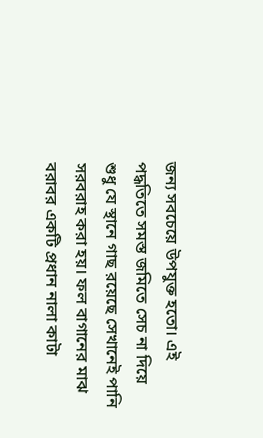জন্য সবচেয়ে উপযুক্ত হতো। এই পদ্ধতিতে সমস্ত জমিতে সেচ না দিয়ে শুধু যে স্থানে গাছ রয়েছে সেখানেই পানি সরবরাহ করা হয়। ফল বাগানের মাঝ বরাবর একটি প্রধান নালা কাটা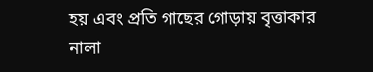হয় এবং প্রতি গাছের গোড়ায় বৃত্তাকার নালা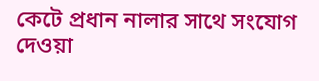কেটে প্রধান নালার সাথে সংযোগ দেওয়া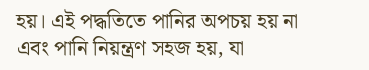হয়। এই পদ্ধতিতে পানির অপচয় হয় না এবং পানি নিয়ন্ত্রণ সহজ হয়, যা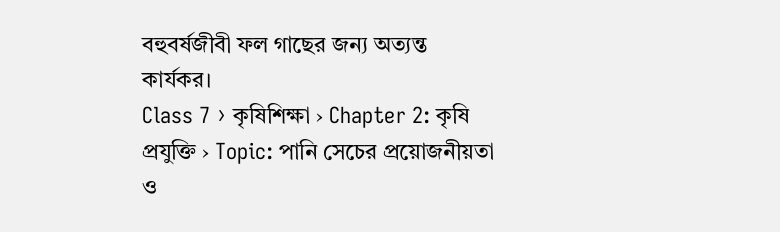বহুবর্ষজীবী ফল গাছের জন্য অত্যন্ত কার্যকর।
Class 7 › কৃষিশিক্ষা › Chapter 2: কৃষি প্রযুক্তি › Topic: পানি সেচের প্রয়োজনীয়তা ও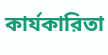কার্যকারিতা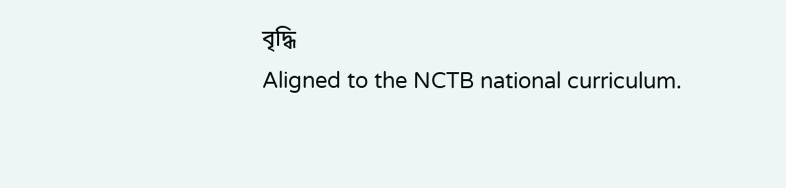বৃদ্ধি
Aligned to the NCTB national curriculum.